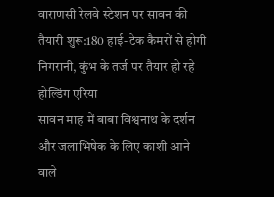वाराणसी रेलवे स्टेशन पर सावन की तैयारी शुरू:180 हाई-टेक कैमरों से होगी निगरानी, कुंभ के तर्ज पर तैयार हो रहे होल्डिंग एरिया
सावन माह में बाबा विश्वनाथ के दर्शन और जलाभिषेक के लिए काशी आने वाले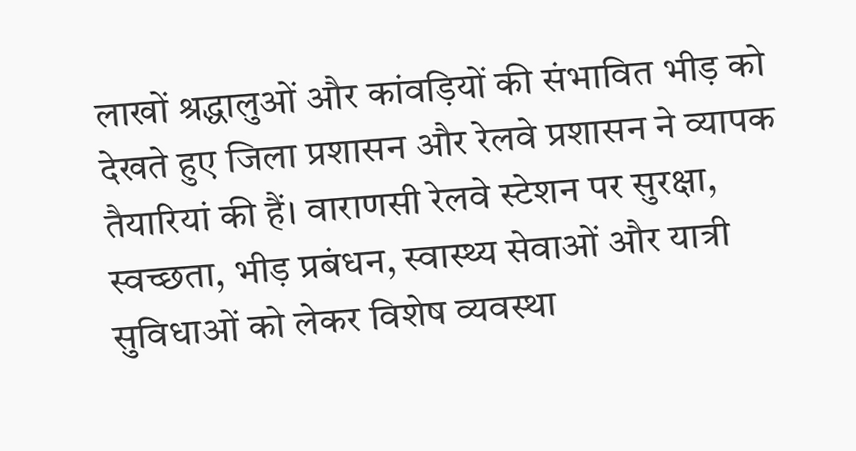लाखों श्रद्धालुओं और कांवड़ियों की संभावित भीड़ को देखते हुए जिला प्रशासन और रेलवे प्रशासन ने व्यापक तैयारियां की हैं। वाराणसी रेलवे स्टेशन पर सुरक्षा, स्वच्छता, भीड़ प्रबंधन, स्वास्थ्य सेवाओं और यात्री सुविधाओं को लेकर विशेष व्यवस्था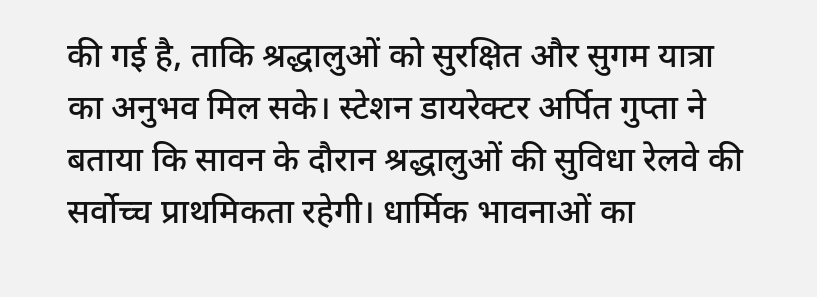की गई है, ताकि श्रद्धालुओं को सुरक्षित और सुगम यात्रा का अनुभव मिल सके। स्टेशन डायरेक्टर अर्पित गुप्ता ने बताया कि सावन के दौरान श्रद्धालुओं की सुविधा रेलवे की सर्वोच्च प्राथमिकता रहेगी। धार्मिक भावनाओं का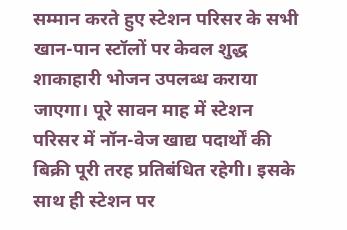सम्मान करते हुए स्टेशन परिसर के सभी खान-पान स्टॉलों पर केवल शुद्ध शाकाहारी भोजन उपलब्ध कराया जाएगा। पूरे सावन माह में स्टेशन परिसर में नॉन-वेज खाद्य पदार्थों की बिक्री पूरी तरह प्रतिबंधित रहेगी। इसके साथ ही स्टेशन पर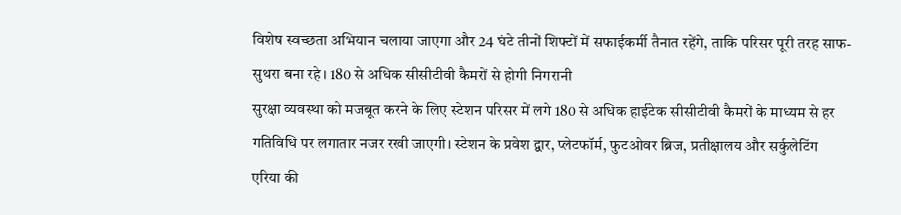विशेष स्वच्छता अभियान चलाया जाएगा और 24 घंटे तीनों शिफ्टों में सफाईकर्मी तैनात रहेंगे, ताकि परिसर पूरी तरह साफ-सुथरा बना रहे। 180 से अधिक सीसीटीवी कैमरों से होगी निगरानी
सुरक्षा व्यवस्था को मजबूत करने के लिए स्टेशन परिसर में लगे 180 से अधिक हाईटेक सीसीटीवी कैमरों के माध्यम से हर गतिविधि पर लगातार नजर रखी जाएगी। स्टेशन के प्रवेश द्वार, प्लेटफॉर्म, फुटओवर ब्रिज, प्रतीक्षालय और सर्कुलेटिंग एरिया की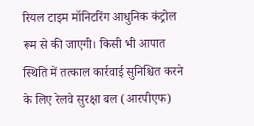रियल टाइम मॉनिटरिंग आधुनिक कंट्रोल रूम से की जाएगी। किसी भी आपात स्थिति में तत्काल कार्रवाई सुनिश्चित करने के लिए रेलवे सुरक्षा बल (आरपीएफ)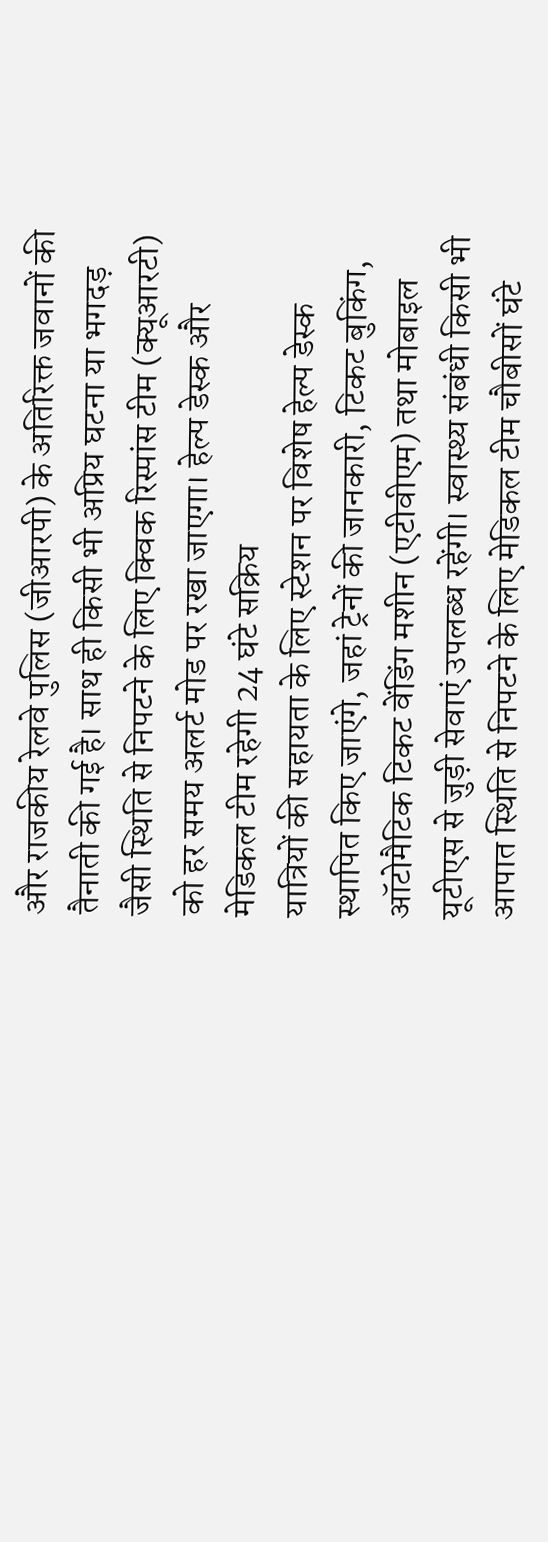और राजकीय रेलवे पुलिस (जीआरपी) के अतिरिक्त जवानों की तैनाती की गई है। साथ ही किसी भी अप्रिय घटना या भगदड़ जैसी स्थिति से निपटने के लिए क्विक रिस्पांस टीम (क्यूआरटी) को हर समय अलर्ट मोड पर रखा जाएगा। हेल्प डेस्क और मेडिकल टीम रहेगी 24 घंटे सक्रिय
यात्रियों की सहायता के लिए स्टेशन पर विशेष हेल्प डेस्क स्थापित किए जाएंगे, जहां ट्रेनों की जानकारी, टिकट बुकिंग, ऑटोमैटिक टिकट वेंडिंग मशीन (एटीवीएम) तथा मोबाइल यूटीएस से जुड़ी सेवाएं उपलब्ध रहेंगी। स्वास्थ्य संबंधी किसी भी आपात स्थिति से निपटने के लिए मेडिकल टीम चौबीसों घंटे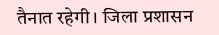तैनात रहेगी। जिला प्रशासन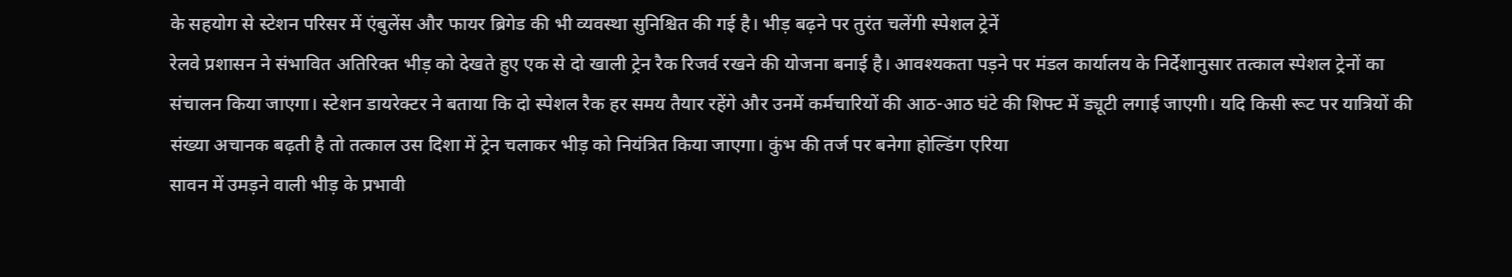के सहयोग से स्टेशन परिसर में एंबुलेंस और फायर ब्रिगेड की भी व्यवस्था सुनिश्चित की गई है। भीड़ बढ़ने पर तुरंत चलेंगी स्पेशल ट्रेनें
रेलवे प्रशासन ने संभावित अतिरिक्त भीड़ को देखते हुए एक से दो खाली ट्रेन रैक रिजर्व रखने की योजना बनाई है। आवश्यकता पड़ने पर मंडल कार्यालय के निर्देशानुसार तत्काल स्पेशल ट्रेनों का संचालन किया जाएगा। स्टेशन डायरेक्टर ने बताया कि दो स्पेशल रैक हर समय तैयार रहेंगे और उनमें कर्मचारियों की आठ-आठ घंटे की शिफ्ट में ड्यूटी लगाई जाएगी। यदि किसी रूट पर यात्रियों की संख्या अचानक बढ़ती है तो तत्काल उस दिशा में ट्रेन चलाकर भीड़ को नियंत्रित किया जाएगा। कुंभ की तर्ज पर बनेगा होल्डिंग एरिया
सावन में उमड़ने वाली भीड़ के प्रभावी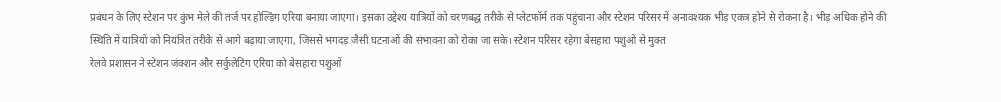प्रबंधन के लिए स्टेशन पर कुंभ मेले की तर्ज पर होल्डिंग एरिया बनाया जाएगा। इसका उद्देश्य यात्रियों को चरणबद्ध तरीके से प्लेटफॉर्म तक पहुंचाना और स्टेशन परिसर में अनावश्यक भीड़ एकत्र होने से रोकना है। भीड़ अधिक होने की स्थिति में यात्रियों को नियंत्रित तरीके से आगे बढ़ाया जाएगा, जिससे भगदड़ जैसी घटनाओं की संभावना को रोका जा सके। स्टेशन परिसर रहेगा बेसहारा पशुओं से मुक्त
रेलवे प्रशासन ने स्टेशन जंक्शन और सर्कुलेटिंग एरिया को बेसहारा पशुओं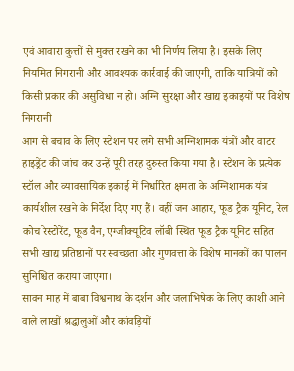एवं आवारा कुत्तों से मुक्त रखने का भी निर्णय लिया है। इसके लिए नियमित निगरानी और आवश्यक कार्रवाई की जाएगी, ताकि यात्रियों को किसी प्रकार की असुविधा न हो। अग्नि सुरक्षा और खाद्य इकाइयों पर विशेष निगरानी
आग से बचाव के लिए स्टेशन पर लगे सभी अग्निशामक यंत्रों और वाटर हाइड्रेंट की जांच कर उन्हें पूरी तरह दुरुस्त किया गया है। स्टेशन के प्रत्येक स्टॉल और व्यावसायिक इकाई में निर्धारित क्षमता के अग्निशामक यंत्र कार्यशील रखने के निर्देश दिए गए हैं। वहीं जन आहार, फूड ट्रैक यूनिट, रेल कोच रेस्टोरेंट, फूड वैन, एग्जीक्यूटिव लॉबी स्थित फूड ट्रैक यूनिट सहित सभी खाद्य प्रतिष्ठानों पर स्वच्छता और गुणवत्ता के विशेष मानकों का पालन सुनिश्चित कराया जाएगा।
सावन माह में बाबा विश्वनाथ के दर्शन और जलाभिषेक के लिए काशी आने वाले लाखों श्रद्धालुओं और कांवड़ियों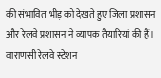की संभावित भीड़ को देखते हुए जिला प्रशासन और रेलवे प्रशासन ने व्यापक तैयारियां की हैं। वाराणसी रेलवे स्टेशन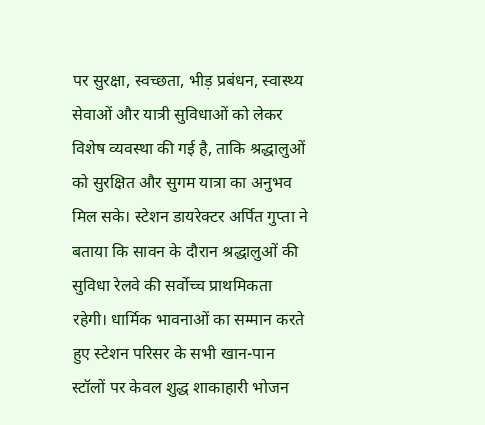पर सुरक्षा, स्वच्छता, भीड़ प्रबंधन, स्वास्थ्य सेवाओं और यात्री सुविधाओं को लेकर विशेष व्यवस्था की गई है, ताकि श्रद्धालुओं को सुरक्षित और सुगम यात्रा का अनुभव मिल सके। स्टेशन डायरेक्टर अर्पित गुप्ता ने बताया कि सावन के दौरान श्रद्धालुओं की सुविधा रेलवे की सर्वोच्च प्राथमिकता रहेगी। धार्मिक भावनाओं का सम्मान करते हुए स्टेशन परिसर के सभी खान-पान स्टॉलों पर केवल शुद्ध शाकाहारी भोजन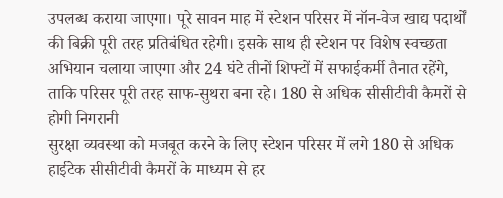उपलब्ध कराया जाएगा। पूरे सावन माह में स्टेशन परिसर में नॉन-वेज खाद्य पदार्थों की बिक्री पूरी तरह प्रतिबंधित रहेगी। इसके साथ ही स्टेशन पर विशेष स्वच्छता अभियान चलाया जाएगा और 24 घंटे तीनों शिफ्टों में सफाईकर्मी तैनात रहेंगे, ताकि परिसर पूरी तरह साफ-सुथरा बना रहे। 180 से अधिक सीसीटीवी कैमरों से होगी निगरानी
सुरक्षा व्यवस्था को मजबूत करने के लिए स्टेशन परिसर में लगे 180 से अधिक हाईटेक सीसीटीवी कैमरों के माध्यम से हर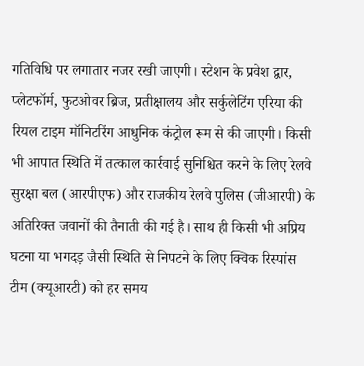गतिविधि पर लगातार नजर रखी जाएगी। स्टेशन के प्रवेश द्वार, प्लेटफॉर्म, फुटओवर ब्रिज, प्रतीक्षालय और सर्कुलेटिंग एरिया की रियल टाइम मॉनिटरिंग आधुनिक कंट्रोल रूम से की जाएगी। किसी भी आपात स्थिति में तत्काल कार्रवाई सुनिश्चित करने के लिए रेलवे सुरक्षा बल (आरपीएफ) और राजकीय रेलवे पुलिस (जीआरपी) के अतिरिक्त जवानों की तैनाती की गई है। साथ ही किसी भी अप्रिय घटना या भगदड़ जैसी स्थिति से निपटने के लिए क्विक रिस्पांस टीम (क्यूआरटी) को हर समय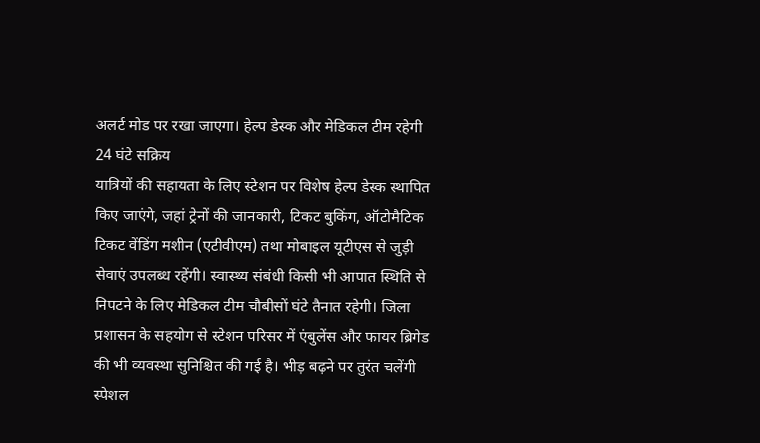अलर्ट मोड पर रखा जाएगा। हेल्प डेस्क और मेडिकल टीम रहेगी 24 घंटे सक्रिय
यात्रियों की सहायता के लिए स्टेशन पर विशेष हेल्प डेस्क स्थापित किए जाएंगे, जहां ट्रेनों की जानकारी, टिकट बुकिंग, ऑटोमैटिक टिकट वेंडिंग मशीन (एटीवीएम) तथा मोबाइल यूटीएस से जुड़ी सेवाएं उपलब्ध रहेंगी। स्वास्थ्य संबंधी किसी भी आपात स्थिति से निपटने के लिए मेडिकल टीम चौबीसों घंटे तैनात रहेगी। जिला प्रशासन के सहयोग से स्टेशन परिसर में एंबुलेंस और फायर ब्रिगेड की भी व्यवस्था सुनिश्चित की गई है। भीड़ बढ़ने पर तुरंत चलेंगी स्पेशल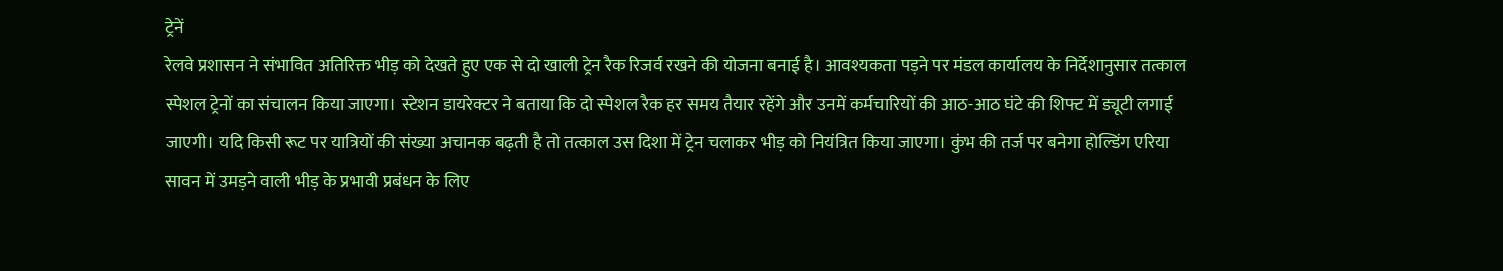ट्रेनें
रेलवे प्रशासन ने संभावित अतिरिक्त भीड़ को देखते हुए एक से दो खाली ट्रेन रैक रिजर्व रखने की योजना बनाई है। आवश्यकता पड़ने पर मंडल कार्यालय के निर्देशानुसार तत्काल स्पेशल ट्रेनों का संचालन किया जाएगा। स्टेशन डायरेक्टर ने बताया कि दो स्पेशल रैक हर समय तैयार रहेंगे और उनमें कर्मचारियों की आठ-आठ घंटे की शिफ्ट में ड्यूटी लगाई जाएगी। यदि किसी रूट पर यात्रियों की संख्या अचानक बढ़ती है तो तत्काल उस दिशा में ट्रेन चलाकर भीड़ को नियंत्रित किया जाएगा। कुंभ की तर्ज पर बनेगा होल्डिंग एरिया
सावन में उमड़ने वाली भीड़ के प्रभावी प्रबंधन के लिए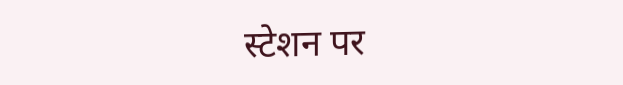स्टेशन पर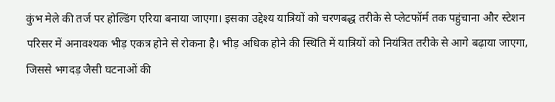कुंभ मेले की तर्ज पर होल्डिंग एरिया बनाया जाएगा। इसका उद्देश्य यात्रियों को चरणबद्ध तरीके से प्लेटफॉर्म तक पहुंचाना और स्टेशन परिसर में अनावश्यक भीड़ एकत्र होने से रोकना है। भीड़ अधिक होने की स्थिति में यात्रियों को नियंत्रित तरीके से आगे बढ़ाया जाएगा, जिससे भगदड़ जैसी घटनाओं की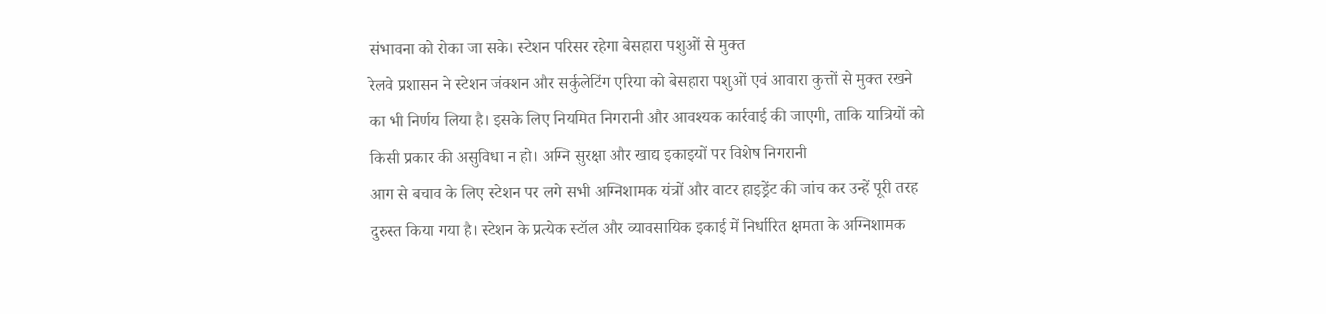संभावना को रोका जा सके। स्टेशन परिसर रहेगा बेसहारा पशुओं से मुक्त
रेलवे प्रशासन ने स्टेशन जंक्शन और सर्कुलेटिंग एरिया को बेसहारा पशुओं एवं आवारा कुत्तों से मुक्त रखने का भी निर्णय लिया है। इसके लिए नियमित निगरानी और आवश्यक कार्रवाई की जाएगी, ताकि यात्रियों को किसी प्रकार की असुविधा न हो। अग्नि सुरक्षा और खाद्य इकाइयों पर विशेष निगरानी
आग से बचाव के लिए स्टेशन पर लगे सभी अग्निशामक यंत्रों और वाटर हाइड्रेंट की जांच कर उन्हें पूरी तरह दुरुस्त किया गया है। स्टेशन के प्रत्येक स्टॉल और व्यावसायिक इकाई में निर्धारित क्षमता के अग्निशामक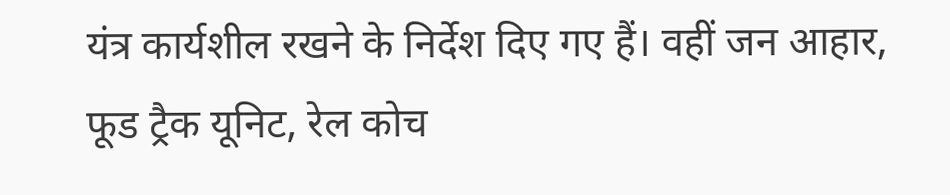यंत्र कार्यशील रखने के निर्देश दिए गए हैं। वहीं जन आहार, फूड ट्रैक यूनिट, रेल कोच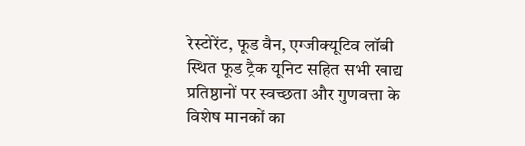रेस्टोरेंट, फूड वैन, एग्जीक्यूटिव लॉबी स्थित फूड ट्रैक यूनिट सहित सभी खाद्य प्रतिष्ठानों पर स्वच्छता और गुणवत्ता के विशेष मानकों का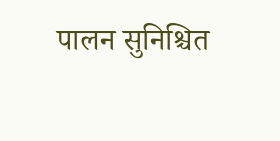पालन सुनिश्चित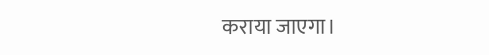कराया जाएगा।